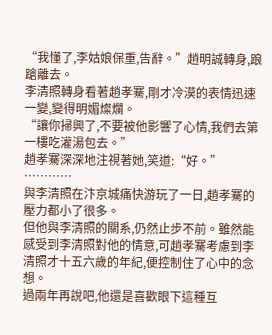“我懂了,李姑娘保重,告辭。”趙明誠轉身,踉蹌離去。
李清照轉身看著趙孝騫,剛才冷漠的表情迅速一變,變得明媚燦爛。
“讓你掃興了,不要被他影響了心情,我們去第一樓吃灌湯包去。”
趙孝騫深深地注視著她,笑道:“好。”
…………
與李清照在汴京城痛快游玩了一日,趙孝騫的壓力都小了很多。
但他與李清照的關系,仍然止步不前。雖然能感受到李清照對他的情意,可趙孝騫考慮到李清照才十五六歲的年紀,便控制住了心中的念想。
過兩年再說吧,他還是喜歡眼下這種互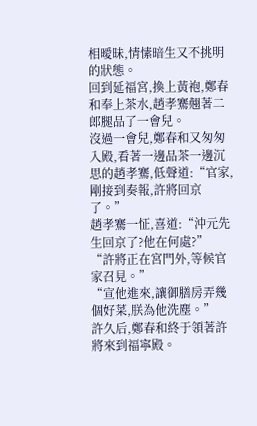相曖昧,情愫暗生又不挑明的狀態。
回到延福宮,換上黃袍,鄭春和奉上茶水,趙孝騫翹著二郎腿品了一會兒。
沒過一會兒,鄭春和又匆匆入殿,看著一邊品茶一邊沉思的趙孝騫,低聲道:“官家,剛接到奏報,許將回京了。”
趙孝騫一怔,喜道:“沖元先生回京了?他在何處?”
“許將正在宮門外,等候官家召見。”
“宣他進來,讓御膳房弄幾個好菜,朕為他洗塵。”
許久后,鄭春和終于領著許將來到福寧殿。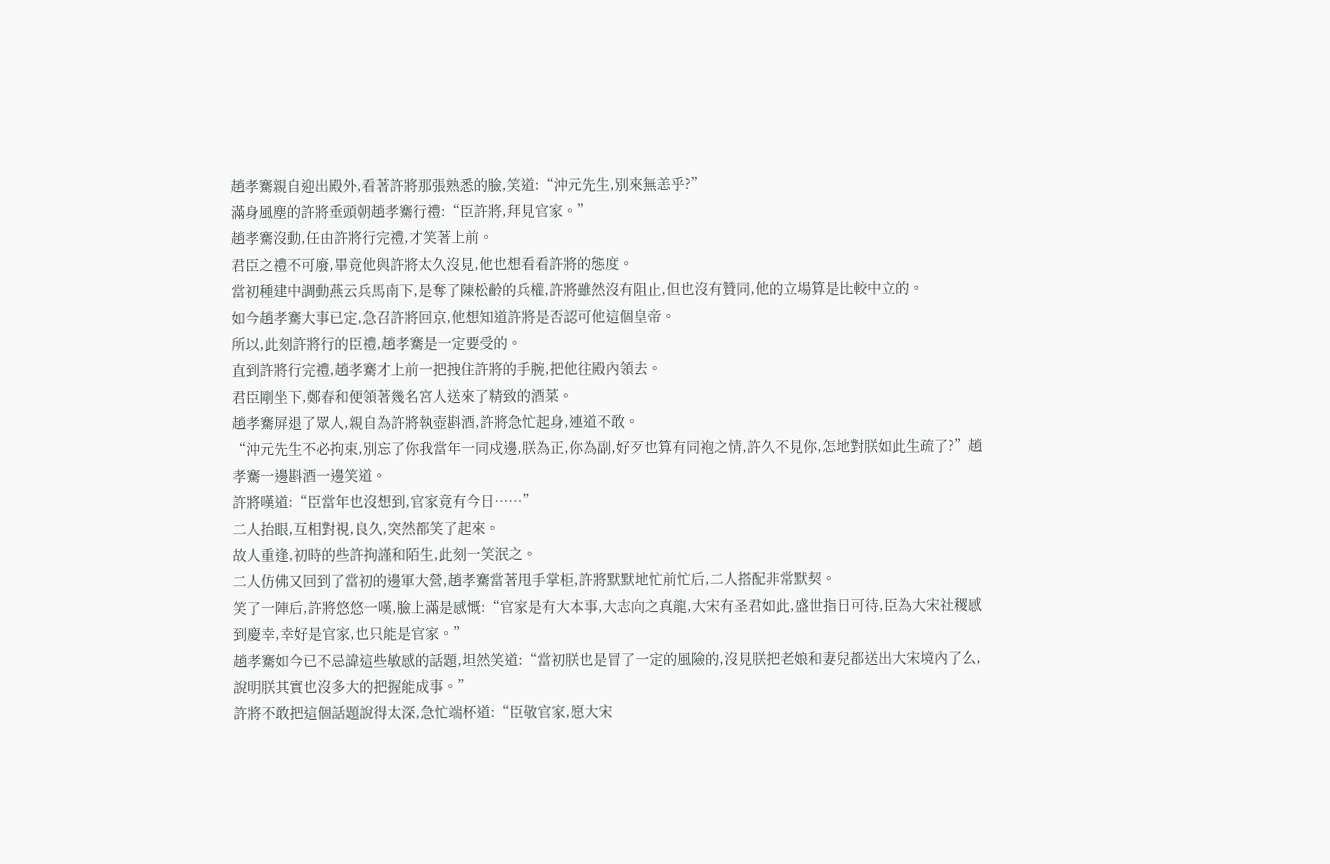趙孝騫親自迎出殿外,看著許將那張熟悉的臉,笑道:“沖元先生,別來無恙乎?”
滿身風塵的許將垂頭朝趙孝騫行禮:“臣許將,拜見官家。”
趙孝騫沒動,任由許將行完禮,才笑著上前。
君臣之禮不可廢,畢竟他與許將太久沒見,他也想看看許將的態度。
當初種建中調動燕云兵馬南下,是奪了陳松齡的兵權,許將雖然沒有阻止,但也沒有贊同,他的立場算是比較中立的。
如今趙孝騫大事已定,急召許將回京,他想知道許將是否認可他這個皇帝。
所以,此刻許將行的臣禮,趙孝騫是一定要受的。
直到許將行完禮,趙孝騫才上前一把拽住許將的手腕,把他往殿內領去。
君臣剛坐下,鄭春和便領著幾名宮人送來了精致的酒菜。
趙孝騫屏退了眾人,親自為許將執壺斟酒,許將急忙起身,連道不敢。
“沖元先生不必拘束,別忘了你我當年一同戍邊,朕為正,你為副,好歹也算有同袍之情,許久不見你,怎地對朕如此生疏了?”趙孝騫一邊斟酒一邊笑道。
許將嘆道:“臣當年也沒想到,官家竟有今日……”
二人抬眼,互相對視,良久,突然都笑了起來。
故人重逢,初時的些許拘謹和陌生,此刻一笑泯之。
二人仿佛又回到了當初的邊軍大營,趙孝騫當著甩手掌柜,許將默默地忙前忙后,二人搭配非常默契。
笑了一陣后,許將悠悠一嘆,臉上滿是感慨:“官家是有大本事,大志向之真龍,大宋有圣君如此,盛世指日可待,臣為大宋社稷感到慶幸,幸好是官家,也只能是官家。”
趙孝騫如今已不忌諱這些敏感的話題,坦然笑道:“當初朕也是冒了一定的風險的,沒見朕把老娘和妻兒都送出大宋境內了么,說明朕其實也沒多大的把握能成事。”
許將不敢把這個話題說得太深,急忙端杯道:“臣敬官家,愿大宋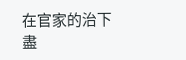在官家的治下盡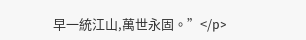早一統江山,萬世永固。”</p>